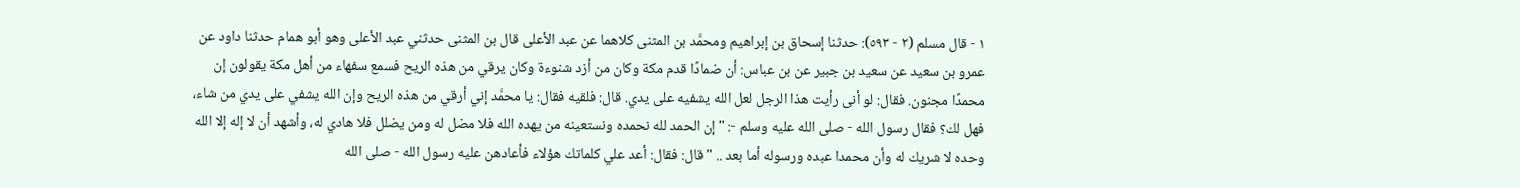١ - قال مسلم (٢ - ٥٩٣): حدثنا إسحاق بن إبراهيم ومحمَّد بن المثنى كلاهما عن عبد الأعلى قال بن المثنى حدثني عبد الأعلى وهو أبو همام حدثنا داود عن عمرو بن سعيد عن سعيد بن جبير عن بن عباس: أن ضمادًا قدم مكة وكان من أزد شنوءة وكان يرقي من هذه الريح فسمع سفهاء من أهل مكة يقولون إن محمدًا مجنون. فقال: لو أنى رأيت هذا الرجل لعل الله يشفيه على يدي. قال: فلقيه فقال: يا محمَّد إني أرقي من هذه الريح وإن الله يشفي على يدي من شاء، فهل لك؟ فقال رسول الله - صلى الله عليه وسلم -: "إن الحمد لله نحمده ونستعينه من يهده الله فلا مضل له ومن يضلل فلا هادي له، وأشهد أن لا إله إلا الله وحده لا شريك له وأن محمدا عبده ورسوله أما بعد .. " قال: فقال: أعد علي كلماتك هؤلاء فأعادهن عليه رسول الله - صلى الله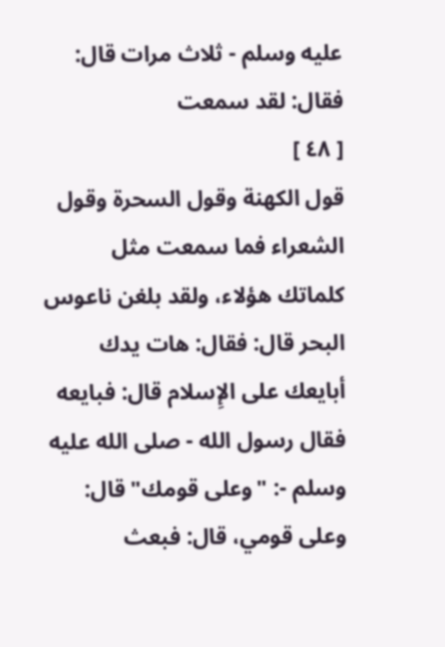عليه وسلم - ثلاث مرات قال: فقال: لقد سمعت
[ ٤٨ ]
قول الكهنة وقول السحرة وقول الشعراء فما سمعت مثل كلماتك هؤلاء، ولقد بلغن ناعوس البحر قال: فقال: هات يدك أبايعك على الإِسلام قال: فبايعه فقال رسول الله - صلى الله عليه وسلم -: "وعلى قومك" قال: وعلى قومي، قال: فبعث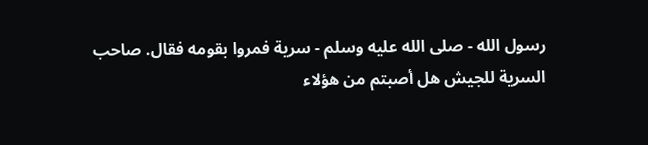رسول الله - صلى الله عليه وسلم - سرية فمروا بقومه فقال. صاحب السرية للجيش هل أصبتم من هؤلاء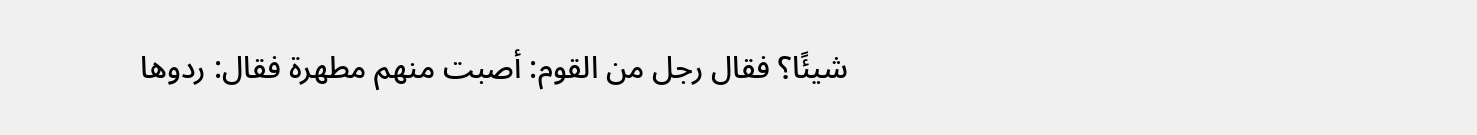شيئًا؟ فقال رجل من القوم: أصبت منهم مطهرة فقال: ردوها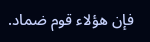فإن هؤلاء قوم ضماد.